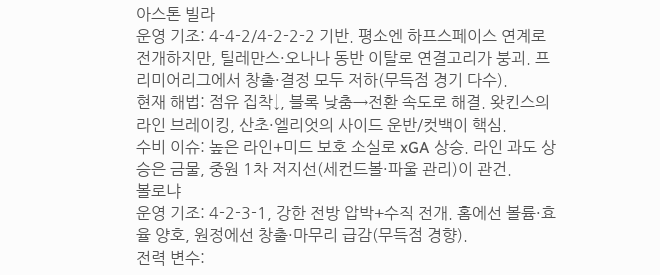아스톤 빌라
운영 기조: 4-4-2/4-2-2-2 기반. 평소엔 하프스페이스 연계로 전개하지만, 틸레만스·오나나 동반 이탈로 연결고리가 붕괴. 프리미어리그에서 창출·결정 모두 저하(무득점 경기 다수).
현재 해법: 점유 집착↓, 블록 낮춤→전환 속도로 해결. 왓킨스의 라인 브레이킹, 산초·엘리엇의 사이드 운반/컷백이 핵심.
수비 이슈: 높은 라인+미드 보호 소실로 xGA 상승. 라인 과도 상승은 금물, 중원 1차 저지선(세컨드볼·파울 관리)이 관건.
볼로냐
운영 기조: 4-2-3-1, 강한 전방 압박+수직 전개. 홈에선 볼륨·효율 양호, 원정에선 창출·마무리 급감(무득점 경향).
전력 변수: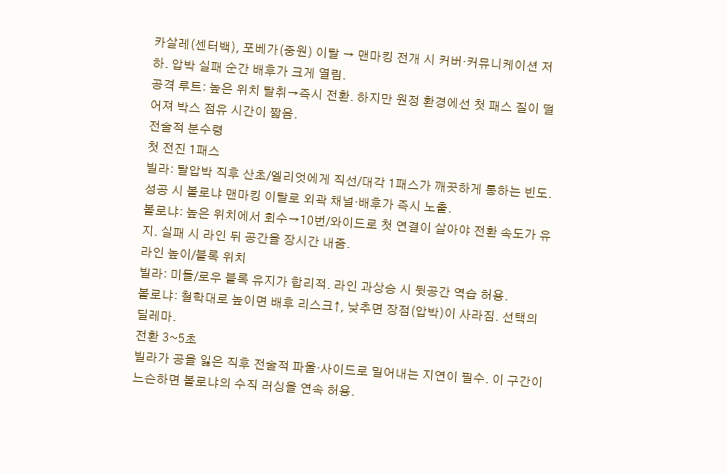카살레(센터백), 포베가(중원) 이탈 → 맨마킹 전개 시 커버·커뮤니케이션 저하. 압박 실패 순간 배후가 크게 열림.
공격 루트: 높은 위치 탈취→즉시 전환. 하지만 원정 환경에선 첫 패스 질이 떨어져 박스 점유 시간이 짧음.
전술적 분수령
첫 전진 1패스
빌라: 탈압박 직후 산초/엘리엇에게 직선/대각 1패스가 깨끗하게 통하는 빈도. 성공 시 볼로냐 맨마킹 이탈로 외곽 채널·배후가 즉시 노출.
볼로냐: 높은 위치에서 회수→10번/와이드로 첫 연결이 살아야 전환 속도가 유지. 실패 시 라인 뒤 공간을 장시간 내줌.
라인 높이/블록 위치
빌라: 미들/로우 블록 유지가 합리적. 라인 과상승 시 뒷공간 역습 허용.
볼로냐: 철학대로 높이면 배후 리스크↑, 낮추면 장점(압박)이 사라짐. 선택의 딜레마.
전환 3~5초
빌라가 공을 잃은 직후 전술적 파울·사이드로 밀어내는 지연이 필수. 이 구간이 느슨하면 볼로냐의 수직 러싱을 연속 허용.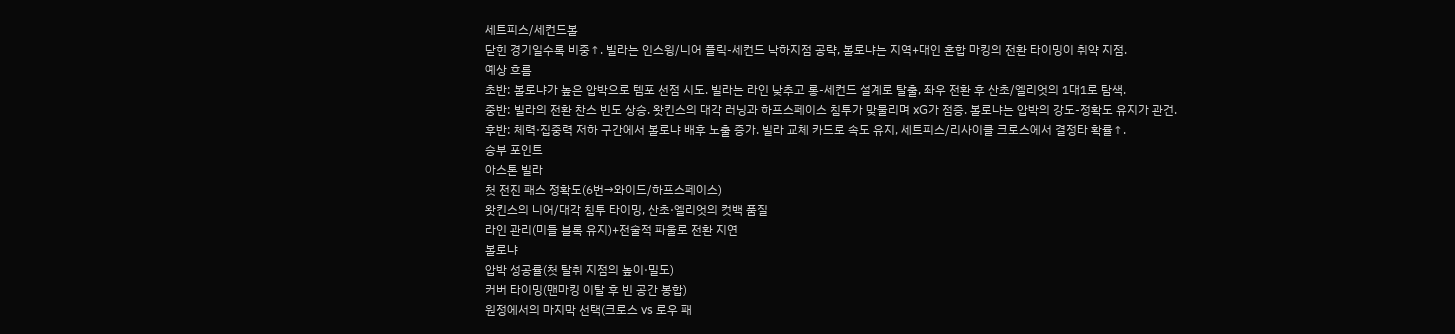세트피스/세컨드볼
닫힌 경기일수록 비중↑. 빌라는 인스윙/니어 플릭-세컨드 낙하지점 공략, 볼로냐는 지역+대인 혼합 마킹의 전환 타이밍이 취약 지점.
예상 흐름
초반: 볼로냐가 높은 압박으로 템포 선점 시도. 빌라는 라인 낮추고 롱-세컨드 설계로 탈출, 좌우 전환 후 산초/엘리엇의 1대1로 탐색.
중반: 빌라의 전환 찬스 빈도 상승. 왓킨스의 대각 러닝과 하프스페이스 침투가 맞물리며 xG가 점증. 볼로냐는 압박의 강도-정확도 유지가 관건.
후반: 체력·집중력 저하 구간에서 볼로냐 배후 노출 증가. 빌라 교체 카드로 속도 유지, 세트피스/리사이클 크로스에서 결정타 확률↑.
승부 포인트
아스톤 빌라
첫 전진 패스 정확도(6번→와이드/하프스페이스)
왓킨스의 니어/대각 침투 타이밍, 산초·엘리엇의 컷백 품질
라인 관리(미들 블록 유지)+전술적 파울로 전환 지연
볼로냐
압박 성공률(첫 탈취 지점의 높이·밀도)
커버 타이밍(맨마킹 이탈 후 빈 공간 봉합)
원정에서의 마지막 선택(크로스 vs 로우 패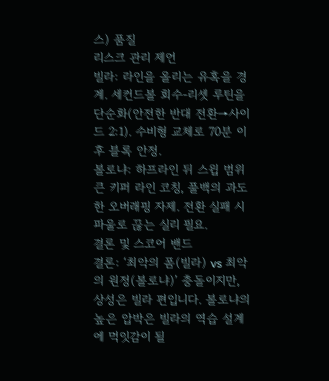스) 품질
리스크 관리 제언
빌라: 라인을 올리는 유혹을 경계. 세컨드볼 회수-리셋 루틴을 단순화(안전한 반대 전환→사이드 2:1). 수비형 교체로 70분 이후 블록 안정.
볼로냐: 하프라인 뒤 스윕 범위 큰 키퍼 라인 코칭, 풀백의 과도한 오버래핑 자제. 전환 실패 시 파울로 끊는 실리 필요.
결론 및 스코어 밴드
결론: ‘최악의 폼(빌라) vs 최악의 원정(볼로냐)’ 충돌이지만, 상성은 빌라 편입니다. 볼로냐의 높은 압박은 빌라의 역습 설계에 먹잇감이 될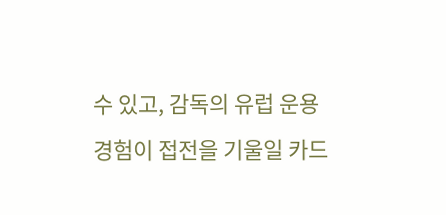수 있고, 감독의 유럽 운용 경험이 접전을 기울일 카드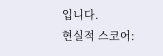입니다.
현실적 스코어: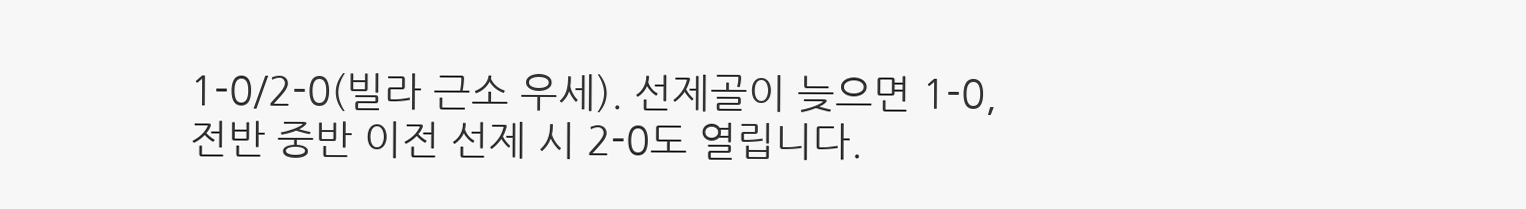1-0/2-0(빌라 근소 우세). 선제골이 늦으면 1-0, 전반 중반 이전 선제 시 2-0도 열립니다.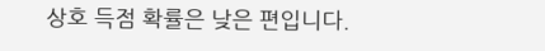상호 득점 확률은 낮은 편입니다.